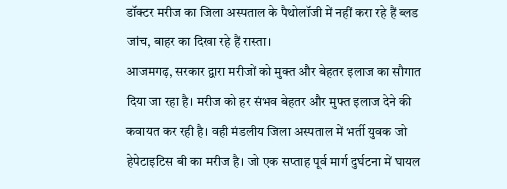डॉक्टर मरीज का जिला अस्पताल के पैथोलॉजी में नहीं करा रहे हैं ब्लड जांच, बाहर का दिखा रहे हैं रास्ता।
आजमगढ़, सरकार द्वारा मरीजों को मुक्त और बेहतर इलाज का सौगात दिया जा रहा है। मरीज को हर संभव बेहतर और मुफ्त इलाज देने की कवायत कर रही है। वही मंडलीय जिला अस्पताल में भर्ती युवक जो हेपेटाइटिस बी का मरीज है। जो एक सप्ताह पूर्व मार्ग दुर्घटना में घायल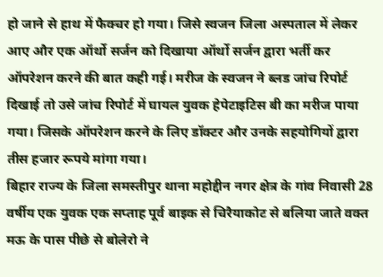हो जाने से हाथ में फैक्चर हो गया। जिसे स्वजन जिला अस्पताल में लेकर आए और एक ऑर्थो सर्जन को दिखाया ऑर्थो सर्जन द्वारा भर्ती कर ऑपरेशन करने की बात कही गई। मरीज के स्वजन ने ब्लड जांच रिपोर्ट दिखाई तो उसे जांच रिपोर्ट में घायल युवक हेपेटाइटिस बी का मरीज पाया गया। जिसके ऑपरेशन करने के लिए डॉक्टर और उनके सहयोगियों द्वारा तीस हजार रूपये मांगा गया।
बिहार राज्य के जिला समस्तीपुर थाना महोद्दीन नगर क्षेत्र के गांव निवासी 28 वर्षीय एक युवक एक सप्ताह पूर्व बाइक से चिरैयाकोट से बलिया जाते वक्त मऊ के पास पीछे से बोलेरो ने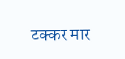टक्कर मार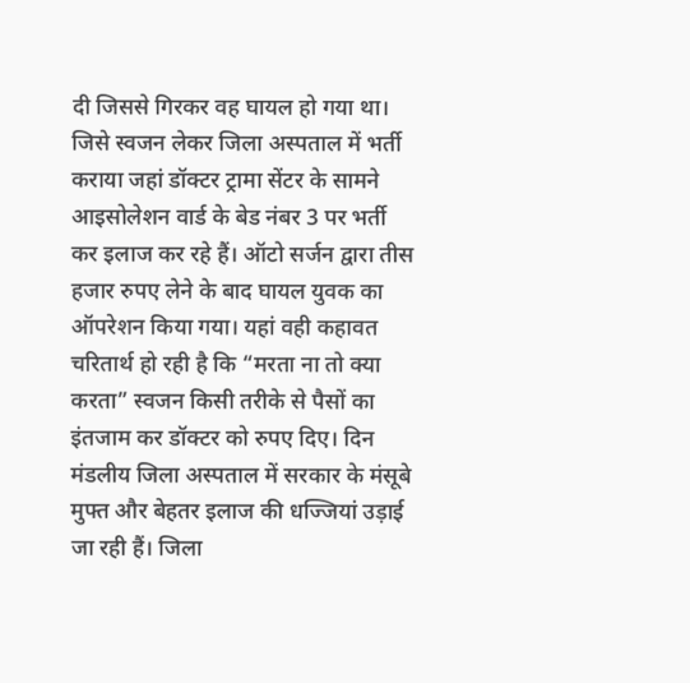दी जिससे गिरकर वह घायल हो गया था। जिसे स्वजन लेकर जिला अस्पताल में भर्ती कराया जहां डॉक्टर ट्रामा सेंटर के सामने आइसोलेशन वार्ड के बेड नंबर 3 पर भर्ती कर इलाज कर रहे हैं। ऑटो सर्जन द्वारा तीस हजार रुपए लेने के बाद घायल युवक का ऑपरेशन किया गया। यहां वही कहावत चरितार्थ हो रही है कि “मरता ना तो क्या करता” स्वजन किसी तरीके से पैसों का इंतजाम कर डॉक्टर को रुपए दिए। दिन मंडलीय जिला अस्पताल में सरकार के मंसूबे मुफ्त और बेहतर इलाज की धज्जियां उड़ाई जा रही हैं। जिला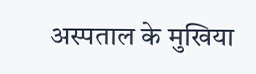अस्पताल के मुखिया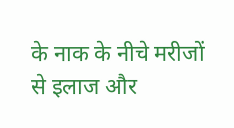के नाक के नीचे मरीजों से इलाज और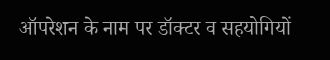ऑपरेशन के नाम पर डॉक्टर व सहयोगियों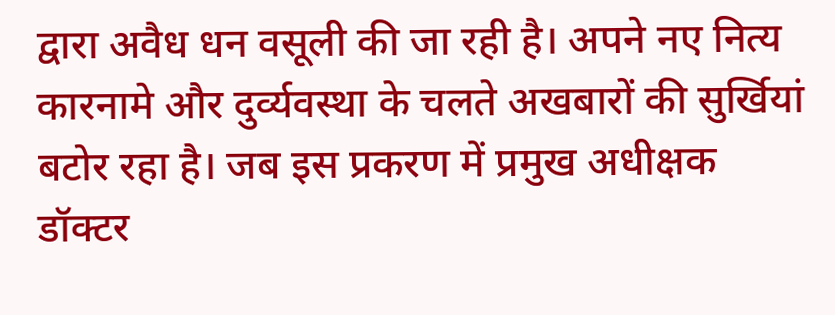द्वारा अवैध धन वसूली की जा रही है। अपने नए नित्य कारनामे और दुर्व्यवस्था के चलते अखबारों की सुर्खियां बटोर रहा है। जब इस प्रकरण में प्रमुख अधीक्षक डॉक्टर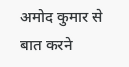अमोद कुमार से बात करने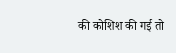की कोशिश की गई तो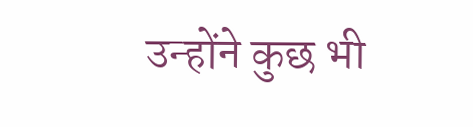उन्होंने कुछ भी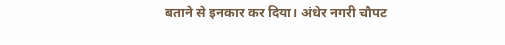बताने से इनकार कर दिया। अंधेर नगरी चौपट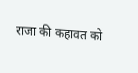राजा की कहावत को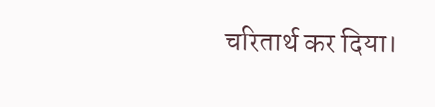चरितार्थ कर दिया।